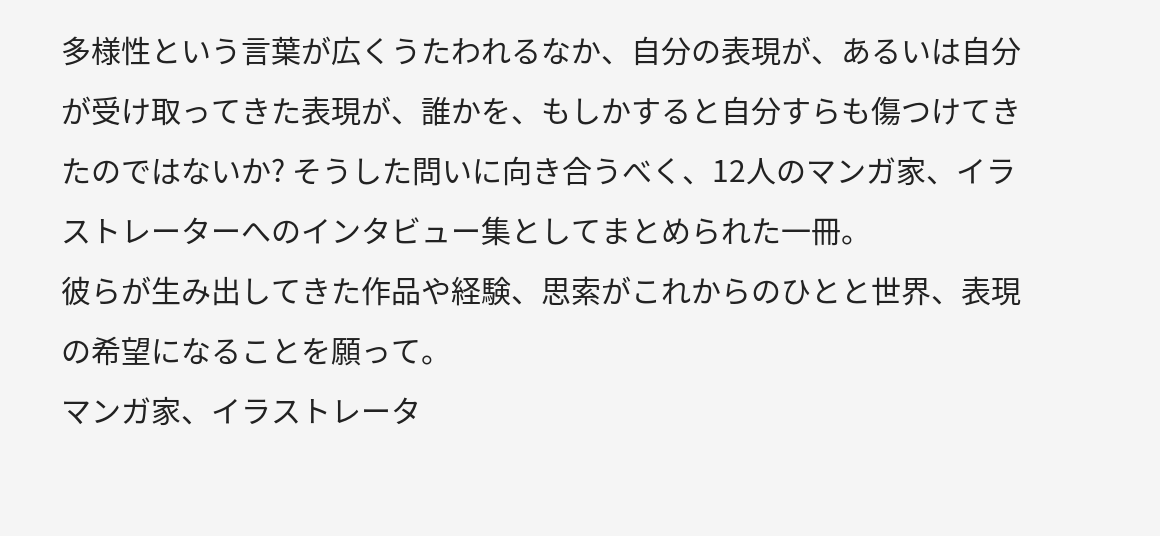多様性という言葉が広くうたわれるなか、自分の表現が、あるいは自分が受け取ってきた表現が、誰かを、もしかすると自分すらも傷つけてきたのではないか? そうした問いに向き合うべく、12人のマンガ家、イラストレーターへのインタビュー集としてまとめられた一冊。
彼らが生み出してきた作品や経験、思索がこれからのひとと世界、表現の希望になることを願って。
マンガ家、イラストレータ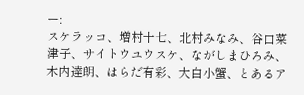ー:
スケラッコ、増村十七、北村みなみ、谷口菜津子、サイトウユウスケ、ながしまひろみ、木内達朗、はらだ有彩、大白小蟹、とあるア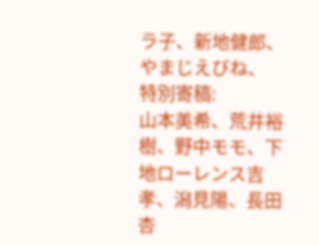ラ子、新地健郎、やまじえびね、
特別寄稿:
山本美希、荒井裕樹、野中モモ、下地ローレンス吉孝、潟見陽、長田杏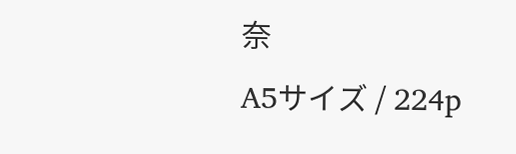奈
A5サイズ / 224p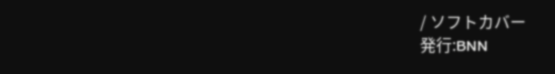/ ソフトカバー
発行:BNN